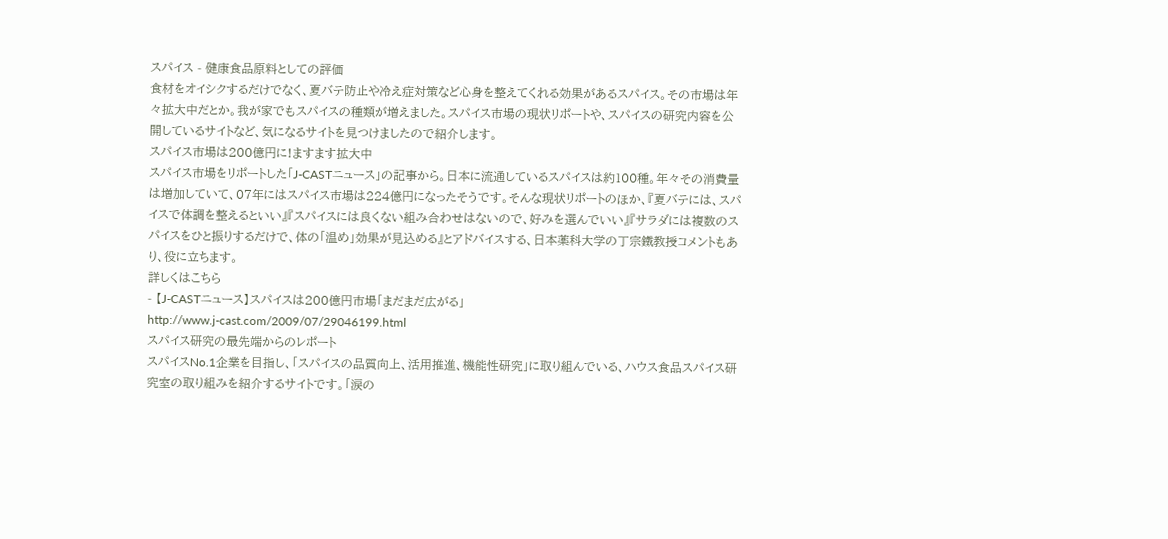スパイス - 健康食品原料としての評価
食材をオイシクするだけでなく、夏バテ防止や冷え症対策など心身を整えてくれる効果があるスパイス。その市場は年々拡大中だとか。我が家でもスパイスの種類が増えました。スパイス市場の現状リポートや、スパイスの研究内容を公開しているサイトなど、気になるサイトを見つけましたので紹介します。
スパイス市場は200億円に!ますます拡大中
スパイス市場をリポートした「J-CASTニュース」の記事から。日本に流通しているスパイスは約100種。年々その消費量は増加していて、07年にはスパイス市場は224億円になったそうです。そんな現状リポートのほか、『夏バテには、スパイスで体調を整えるといい』『スパイスには良くない組み合わせはないので、好みを選んでいい』『サラダには複数のスパイスをひと振りするだけで、体の「温め」効果が見込める』とアドバイスする、日本薬科大学の丁宗鐵教授コメントもあり、役に立ちます。
詳しくはこちら
- 【J-CASTニュース】スパイスは200億円市場「まだまだ広がる」
http://www.j-cast.com/2009/07/29046199.html
スパイス研究の最先端からのレポート
スパイスNo.1企業を目指し、「スパイスの品質向上、活用推進、機能性研究」に取り組んでいる、ハウス食品スパイス研究室の取り組みを紹介するサイトです。「涙の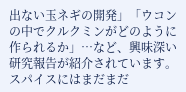出ない玉ネギの開発」「ウコンの中でクルクミンがどのように作られるか」…など、興味深い研究報告が紹介されています。スパイスにはまだまだ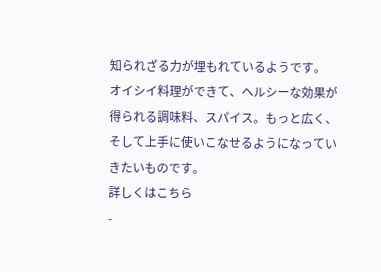知られざる力が埋もれているようです。
オイシイ料理ができて、ヘルシーな効果が得られる調味料、スパイス。もっと広く、そして上手に使いこなせるようになっていきたいものです。
詳しくはこちら
-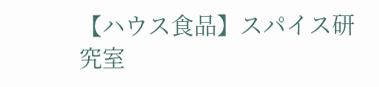【ハウス食品】スパイス研究室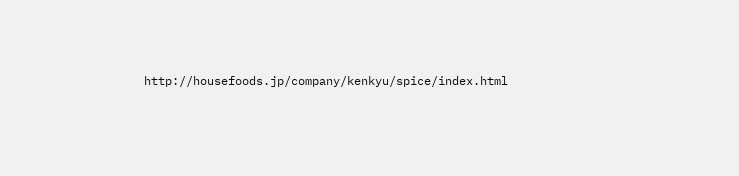http://housefoods.jp/company/kenkyu/spice/index.html